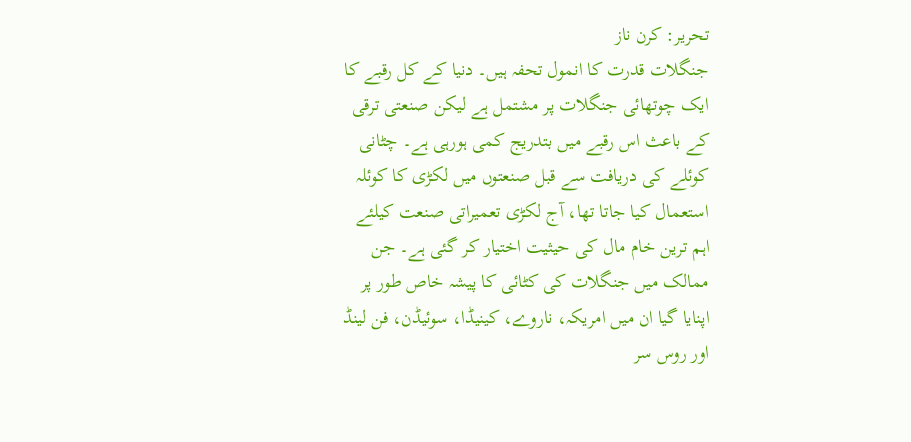تحریر: کرن ناز
جنگلات قدرت کا انمول تحفہ ہیں۔ دنیا کے کل رقبے کا ایک چوتھائی جنگلات پر مشتمل ہے لیکن صنعتی ترقی کے باعث اس رقبے میں بتدریج کمی ہورہی ہے۔ چٹانی کوئلے کی دریافت سے قبل صنعتوں میں لکڑی کا کوئلہ استعمال کیا جاتا تھا، آج لکڑی تعمیراتی صنعت کیلئے اہم ترین خام مال کی حیثیت اختیار کر گئی ہے۔ جن ممالک میں جنگلات کی کٹائی کا پیشہ خاص طور پر اپنایا گیا ان میں امریکہ، ناروے، کینیڈا، سوئیڈن، فن لینڈ اور روس سر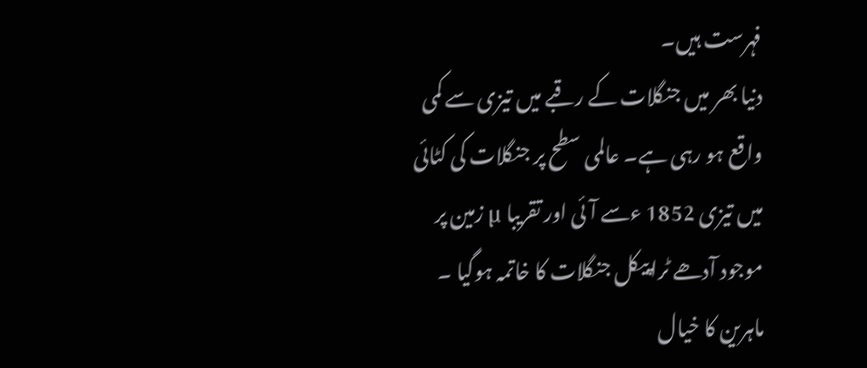فہرست ہیں۔
دنیا بھر میں جنگلات کے رقبے میں تیزی سے کمی واقع ہو رہی ہے۔ عالمی سطح پر جنگلات کی کٹائی میں تیزی 1852 ءسے آئی اور تقریبا µ زمین پر موجود آدھے ٹراپیکل جنگلات کا خاتمہ ہوگیا ۔ ماہرین کا خیال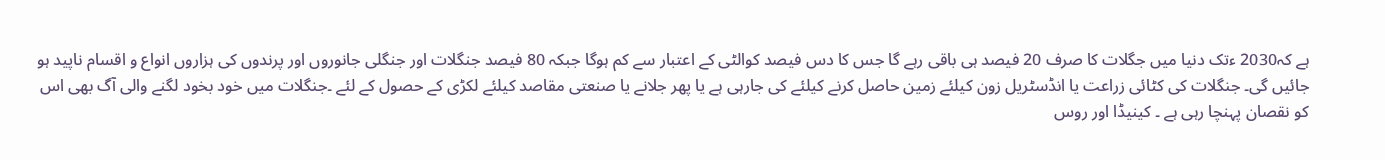ہے کہ2030 ءتک دنیا میں جگلات کا صرف 20 فیصد ہی باقی رہے گا جس کا دس فیصد کوالٹی کے اعتبار سے کم ہوگا جبکہ 80 فیصد جنگلات اور جنگلی جانوروں اور پرندوں کی ہزاروں انواع و اقسام ناپید ہو جائیں گی۔ جنگلات کی کٹائی زراعت یا انڈسٹریل زون کیلئے زمین حاصل کرنے کیلئے کی جارہی ہے یا پھر جلانے یا صنعتی مقاصد کیلئے لکڑی کے حصول کے لئے ۔جنگلات میں خود بخود لگنے والی آگ بھی اس کو نقصان پہنچا رہی ہے ۔ کینیڈا اور روس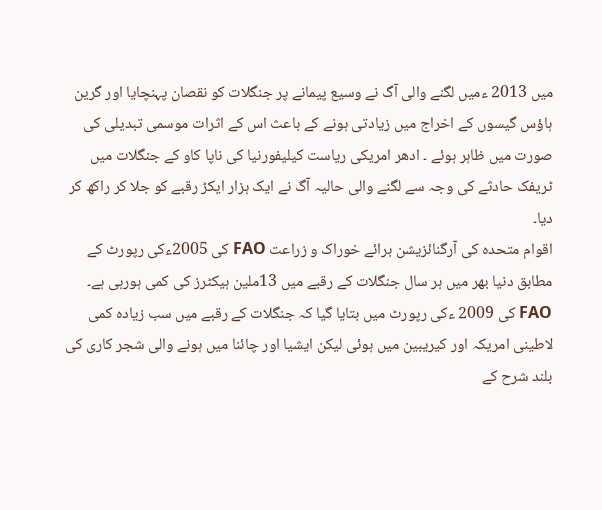میں 2013 ءمیں لگنے والی آگ نے وسیع پیمانے پر جنگلات کو نقصان پہنچایا اور گرین ہاؤس گیسوں کے اخراج میں زیادتی ہونے کے باعث اس کے اثرات موسمی تبدیلی کی صورت میں ظاہر ہوئے ۔ ادھر امریکی ریاست کیلیفورنیا کی ناپا کاو کے جنگلات میں ٹریفک حادثے کی وجہ سے لگنے والی حالیہ آگ نے ایک ہزار ایکڑ رقبے کو جلا کر راکھ کر دیا۔
اقوام متحدہ کی آرگنائزیشن برائے خوراک و زراعت FAO کی 2005ءکی رپورٹ کے مطابق دنیا بھر میں ہر سال جنگلات کے رقبے میں 13ملین ہیکٹرز کی کمی ہورہی ہے۔ FAO کی 2009 ءکی رپورٹ میں بتایا گیا کہ جنگلات کے رقبے میں سب زیادہ کمی لاطینی امریکہ اور کیریبین میں ہوئی لیکن ایشیا اور چائنا میں ہونے والی شجر کاری کی بلند شرح کے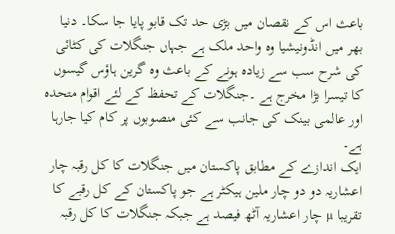باعث اس کے نقصان میں بڑی حد تک قابو پایا جا سکا۔ دنیا بھر میں انڈونیشیا وہ واحد ملک ہے جہاں جنگلات کی کٹائی کی شرح سب سے زیادہ ہونے کے باعث وہ گرین ہاؤس گیسوں کا تیسرا بڑا مخرج ہے ۔جنگلات کے تحفظ کے لئے اقوام متحدہ اور عالمی بینک کی جانب سے کئی منصوبوں پر کام کیا جارہا ہے۔
ایک اندازے کے مطابق پاکستان میں جنگلات کا کل رقبہ چار اعشاریہ دو دو چار ملین ہیکٹر ہے جو پاکستان کے کل رقبے کا تقریبا µ چار اعشاریہ آٹھ فیصد ہے جبکہ جنگلات کا کل رقبہ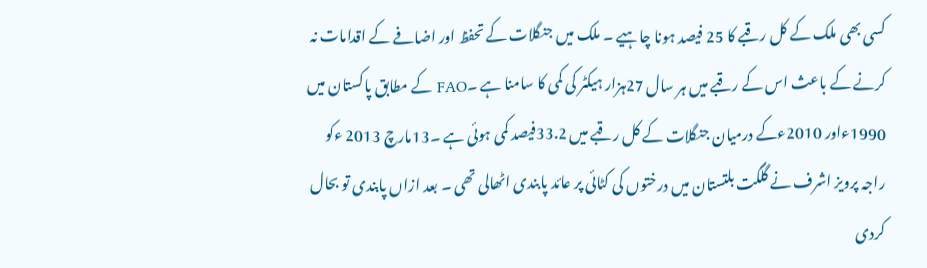کسی بھی ملک کے کل رقبے کا 25 فیصد ہونا چاہیے ۔ ملک میں جنگلات کے تحفظ اور اضافے کے اقدامات نہ کرنے کے باعث اس کے رقبے میں ہر سال 27ہزار ہیکٹر کی کمی کا سامنا ہے ۔FAO کے مطابق پاکستان میں 1990ءاور 2010ءکے درمیان جنگلات کے کل رقبے میں 33.2فیصد کمی ہوئی ہے ۔13مارچ 2013 ءکو راجہ پرویز اشرف نے گلگت بلتستان میں درختوں کی کٹائی پر عائد پابندی اٹھالی تھی ۔ بعد ازاں پابندی تو بحال کردی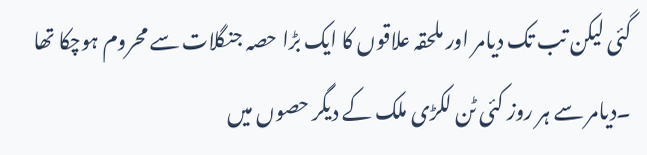گئی لیکن تب تک دیامر اور ملحقہ علاقوں کا ایک بڑا حصہ جنگلات سے محروم ہوچکا تھا ۔دیامر سے ہر روز کئی ٹن لکڑی ملک کے دیگر حصوں میں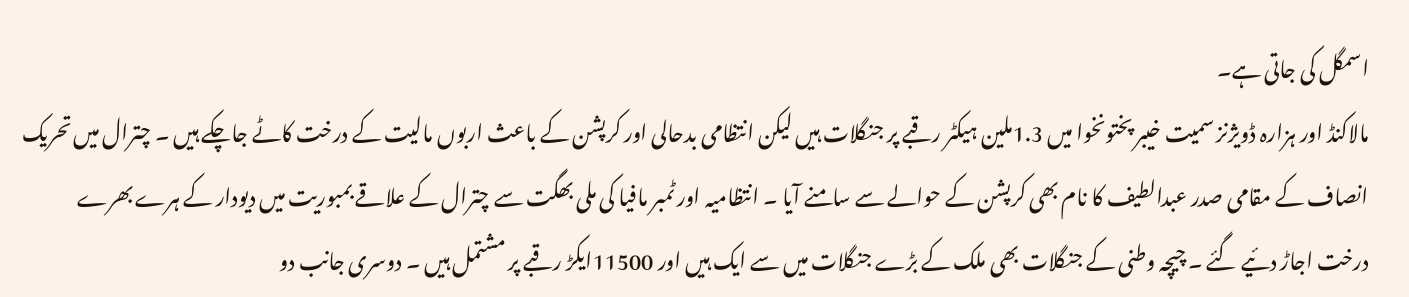اسمگل کی جاتی ہے۔
مالاکنڈ اور ہزارہ ڈویژنز سمیت خیبر پختونخوا میں 1.3ملین ہیکٹر رقبے پر جنگلات ہیں لیکن انتظامی بدحالی اور کرپشن کے باعث اربوں مالیت کے درخت کاٹے جاچکے ہیں ۔ چترال میں تحریک انصاف کے مقامی صدر عبدالطیف کا نام بھی کرپشن کے حوالے سے سامنے آیا ۔ انتظامیہ اور ٹمبر مافیا کی ملی بھگت سے چترال کے علاقے بمبوریت میں دیودار کے ہرے بھرے درخت اجاڑ دئیے گئے ۔ چیچہ وطنی کے جنگلات بھی ملک کے بڑے جنگلات میں سے ایک ہیں اور 11500ایکڑ رقبے پر مشتمل ہیں ۔ دوسری جانب دو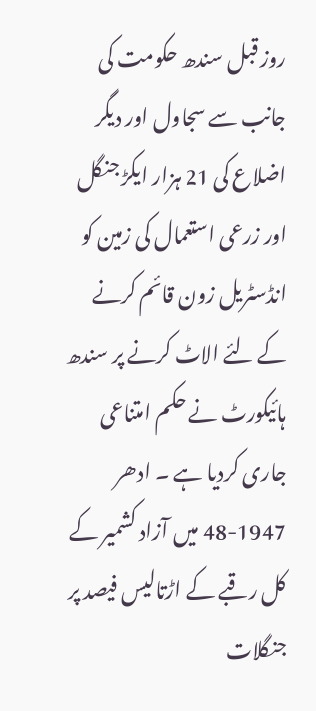روز قبل سندھ حکومت کی جانب سے سجاول اور دیگر اضلاع کی 21 ہزار ایکڑ جنگل اور زرعی استعمال کی زمین کو انڈسٹریل زون قائم کرنے کے لئے الاٹ کرنے پر سندھ ہائیکورٹ نے حکم امتناعی جاری کردیا ہے ۔ ادھر 1947-48 میں آزاد کشمیر کے کل رقبے کے اڑتالیس فیصد پر جنگلات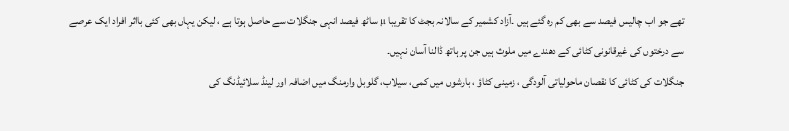تھے جو اب چالیس فیصد سے بھی کم رہ گئے ہیں ۔آزاد کشمیر کے سالانہ بجٹ کا تقریبا µ ساٹھ فیصد انہی جنگلات سے حاصل ہوتا ہے ، لیکن یہاں بھی کئی بااثر افراد ایک عرصے سے درختوں کی غیرقانونی کٹائی کے دھندے میں ملوث ہیں جن پر ہاتھ ڈالنا آسان نہیں۔
جنگلات کی کٹائی کا نقصان ماحولیاتی آلودگی ، زمینی کٹاؤ ، بارشوں میں کمی، سیلاب، گلوبل وارمنگ میں اضافہ اور لینڈ سلائیڈنگ کی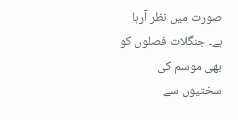صورت میں نظر آرہا ہے۔ جنگلات فصلوں کو بھی موسم کی سختیوں سے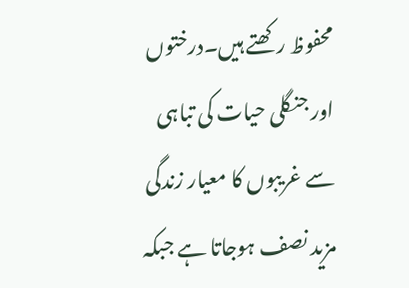محفوظ رکھتے ہیں۔درختوں اور جنگلی حیات کی تباہی سے غریبوں کا معیار زندگی مزید نصف ہوجاتا ہے جبکہ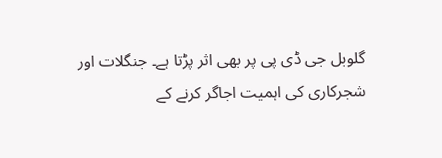گلوبل جی ڈی پی پر بھی اثر پڑتا ہے۔ جنگلات اور شجرکاری کی اہمیت اجاگر کرنے کے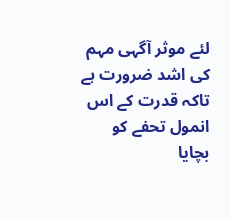لئے موثر آگہی مہم کی اشد ضرورت ہے تاکہ قدرت کے اس انمول تحفے کو بچایا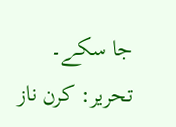جا سکے۔
تحریر: کرن ناز